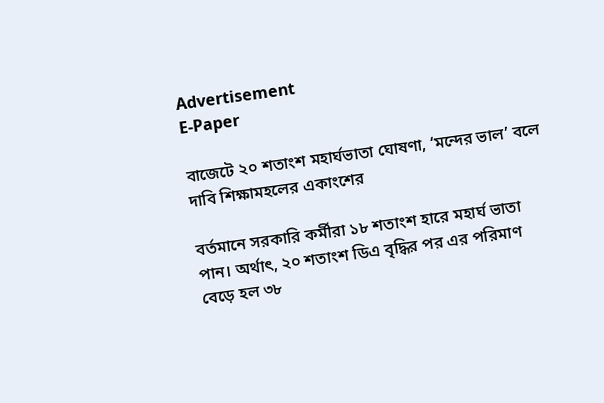Advertisement
E-Paper

বাজেটে ২০ শতাংশ মহার্ঘভাতা ঘোষণা, ‘মন্দের ভাল’ বলে দাবি শিক্ষামহলের একাংশের

বর্তমানে সরকারি কর্মীরা ১৮ শতাংশ হারে মহার্ঘ ভাতা পান। অর্থাৎ, ২০ শতাংশ ডিএ বৃদ্ধির পর এর পরিমাণ বেড়ে হল ৩৮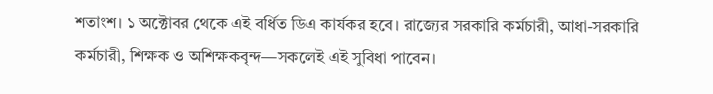শতাংশ। ১ অক্টোবর থেকে এই বর্ধিত ডিএ কার্যকর হবে। রাজ্যের সরকারি কর্মচারী, আধা-সরকারি কর্মচারী, শিক্ষক ও অশিক্ষকবৃন্দ—সকলেই এই সুবিধা পাবেন।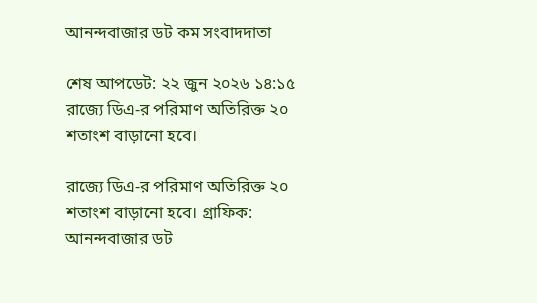আনন্দবাজার ডট কম সংবাদদাতা

শেষ আপডেট: ২২ জুন ২০২৬ ১৪:১৫
রাজ্যে ডিএ-র পরিমাণ অতিরিক্ত ২০ শতাংশ বাড়ানো হবে।

রাজ্যে ডিএ-র পরিমাণ অতিরিক্ত ২০ শতাংশ বাড়ানো হবে। গ্রাফিক: আনন্দবাজার ডট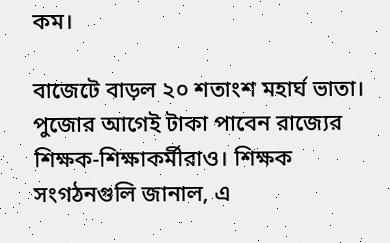কম।

বাজেটে বাড়ল ২০ শতাংশ মহার্ঘ ভাতা। পুজোর আগেই টাকা পাবেন রাজ্যের শিক্ষক-শিক্ষাকর্মীরাও। শিক্ষক সংগঠনগুলি জানাল, এ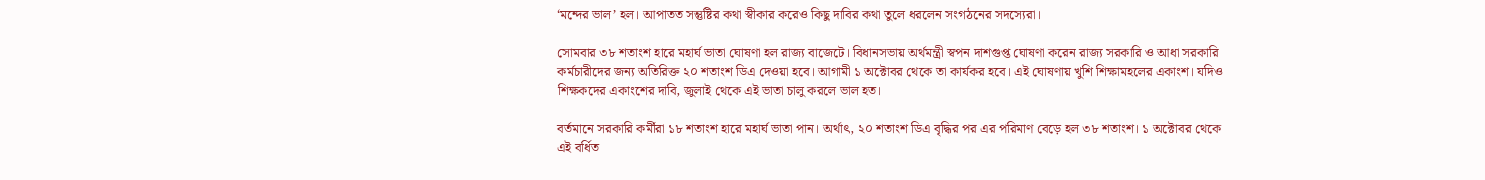‘মন্দের ভাল’ হল। আপাতত সন্তুষ্টির কথা স্বীকার করেও কিছু দাবির কথা তুলে ধরলেন সংগঠনের সদস্যেরা।

সোমবার ৩৮ শতাংশ হারে মহার্ঘ ভাতা ঘোষণা হল রাজ্য বাজেটে। বিধানসভায় অর্থমন্ত্রী স্বপন দাশগুপ্ত ঘোষণা করেন রাজ্য সরকারি ও আধা সরকারি কর্মচারীদের জন্য অতিরিক্ত ২০ শতাংশ ডিএ দেওয়া হবে। আগামী ১ অক্টোবর থেকে তা কার্যকর হবে। এই ঘোষণায় খুশি শিক্ষামহলের একাংশ। যদিও শিক্ষকদের একাংশের দাবি, জুলাই থেকে এই ভাতা চালু করলে ভাল হত।

বর্তমানে সরকারি কর্মীরা ১৮ শতাংশ হারে মহার্ঘ ভাতা পান। অর্থাৎ, ২০ শতাংশ ডিএ বৃদ্ধির পর এর পরিমাণ বেড়ে হল ৩৮ শতাংশ। ১ অক্টোবর থেকে এই বর্ধিত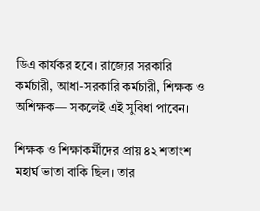ডিএ কার্যকর হবে। রাজ্যের সরকারি কর্মচারী, আধা-সরকারি কর্মচারী, শিক্ষক ও অশিক্ষক— সকলেই এই সুবিধা পাবেন।

শিক্ষক ও শিক্ষাকর্মীদের প্রায় ৪২ শতাংশ মহার্ঘ ভাতা বাকি ছিল। তার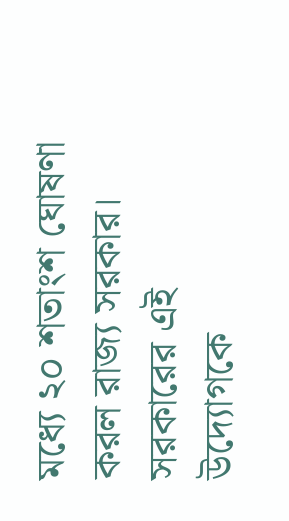মধ্যে ২০ শতাংশ ঘোষণা করল রাজ্য সরকার। সরকারের এই উদ্যোগকে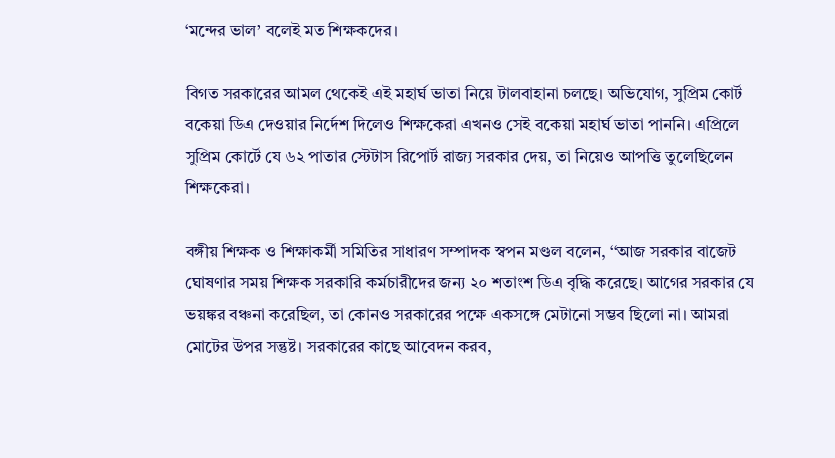‘মন্দের ভাল’ বলেই মত শিক্ষকদের।

বিগত সরকারের আমল থেকেই এই মহার্ঘ ভাতা নিয়ে টালবাহানা চলছে। অভিযোগ, সুপ্রিম কোর্ট বকেয়া ডিএ দেওয়ার নির্দেশ দিলেও শিক্ষকেরা এখনও সেই বকেয়া মহার্ঘ ভাতা পাননি। এপ্রিলে সুপ্রিম কোর্টে যে ৬২ পাতার স্টেটাস রিপোর্ট রাজ্য সরকার দেয়, তা নিয়েও আপত্তি তুলেছিলেন শিক্ষকেরা।

বঙ্গীয় শিক্ষক ও শিক্ষাকর্মী সমিতির সাধারণ সম্পাদক স্বপন মণ্ডল বলেন, ‘‘আজ সরকার বাজেট ঘোষণার সময় শিক্ষক সরকারি কর্মচারীদের জন্য ২০ শতাংশ ডিএ বৃদ্ধি করেছে। আগের সরকার যে ভয়ঙ্কর বঞ্চনা করেছিল, তা কোনও সরকারের পক্ষে একসঙ্গে মেটানো সম্ভব ছিলো না। আমরা মোটের উপর সন্তুষ্ট। সরকারের কাছে আবেদন করব,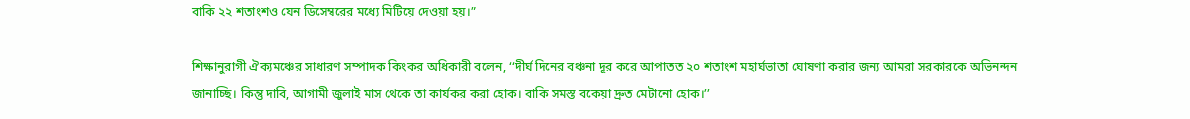বাকি ২২ শতাংশও যেন ডিসেম্বরের মধ্যে মিটিয়ে দেওয়া হয়।”

শিক্ষানুরাগী ঐক্যমঞ্চের সাধারণ সম্পাদক কিংকর অধিকারী বলেন, ‘‘দীর্ঘ দিনের বঞ্চনা দূর করে আপাতত ২০ শতাংশ মহার্ঘভাতা ঘোষণা করার জন্য আমরা সরকারকে অভিনন্দন জানাচ্ছি। কিন্তু দাবি, আগামী জুলাই মাস থেকে তা কার্যকর করা হোক। বাকি সমস্ত বকেয়া দ্রুত মেটানো হোক।’’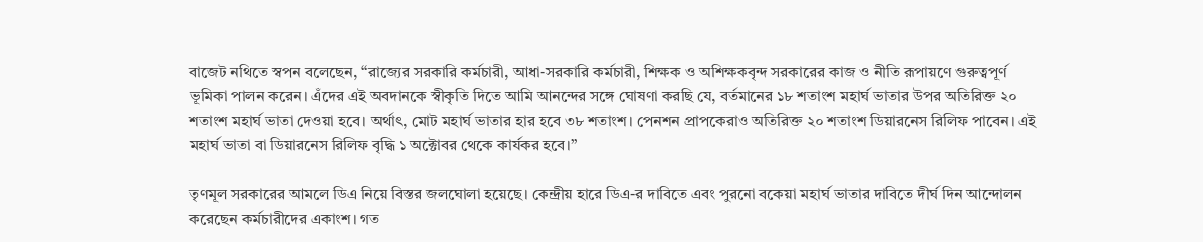বাজেট নথিতে স্বপন বলেছেন, ‘‘রাজ্যের সরকারি কর্মচারী, আধা-সরকারি কর্মচারী, শিক্ষক ও অশিক্ষকবৃন্দ সরকারের কাজ ও নীতি রূপায়ণে গুরুত্বপূর্ণ ভূমিকা পালন করেন। এঁদের এই অবদানকে স্বীকৃতি দিতে আমি আনন্দের সঙ্গে ঘোষণা করছি যে, বর্তমানের ১৮ শতাংশ মহার্ঘ ভাতার উপর অতিরিক্ত ২০ শতাংশ মহার্ঘ ভাতা দেওয়া হবে। অর্থাৎ, মোট মহার্ঘ ভাতার হার হবে ৩৮ শতাংশ। পেনশন প্রাপকেরাও অতিরিক্ত ২০ শতাংশ ডিয়ারনেস রিলিফ পাবেন। এই মহার্ঘ ভাতা বা ডিয়ারনেস রিলিফ বৃদ্ধি ১ অক্টোবর থেকে কার্যকর হবে।’’

তৃণমূল সরকারের আমলে ডিএ নিয়ে বিস্তর জলঘোলা হয়েছে। কেন্দ্রীয় হারে ডিএ-র দাবিতে এবং পুরনো বকেয়া মহার্ঘ ভাতার দাবিতে দীর্ঘ দিন আন্দোলন করেছেন কর্মচারীদের একাংশ। গত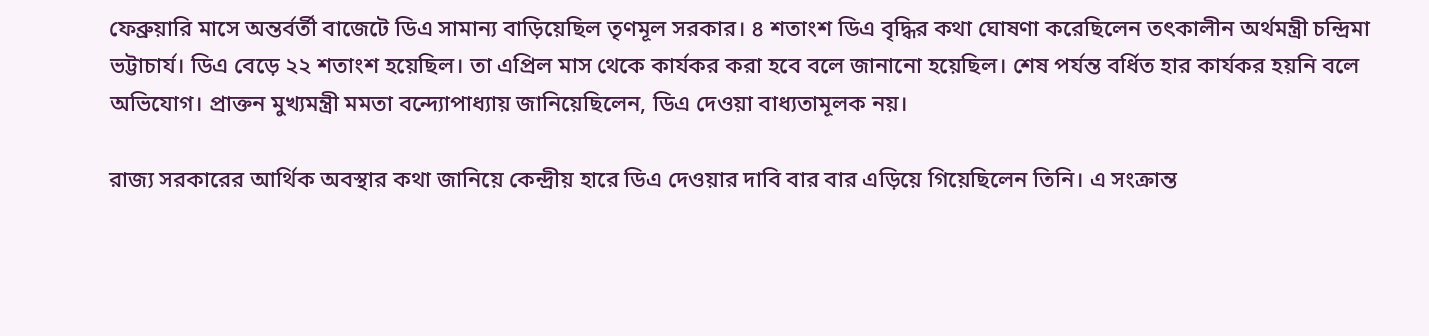ফেব্রুয়ারি মাসে অন্তর্বর্তী বাজেটে ডিএ সামান্য বাড়িয়েছিল তৃণমূল সরকার। ৪ শতাংশ ডিএ বৃদ্ধির কথা ঘোষণা করেছিলেন তৎকালীন অর্থমন্ত্রী চন্দ্রিমা ভট্টাচার্য। ডিএ বেড়ে ২২ শতাংশ হয়েছিল। তা এপ্রিল মাস থেকে কার্যকর করা হবে বলে জানানো হয়েছিল। শেষ পর্যন্ত বর্ধিত হার কার্যকর হয়নি বলে অভিযোগ। প্রাক্তন মুখ্যমন্ত্রী মমতা বন্দ্যোপাধ্যায় জানিয়েছিলেন, ডিএ দেওয়া বাধ্যতামূলক নয়।

রাজ্য সরকারের আর্থিক অবস্থার কথা জানিয়ে কেন্দ্রীয় হারে ডিএ দেওয়ার দাবি বার বার এড়িয়ে গিয়েছিলেন তিনি। এ সংক্রান্ত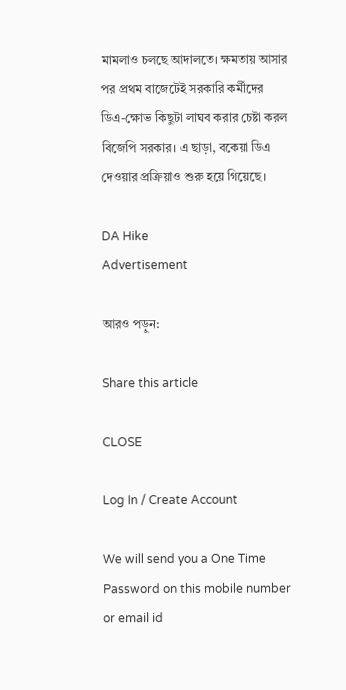মামলাও চলছে আদালতে। ক্ষমতায় আসার পর প্রথম বাজেটেই সরকারি কর্মীদের ডিএ-ক্ষোভ কিছুটা লাঘব করার চেষ্টা করল বিজেপি সরকার। এ ছাড়া, বকেয়া ডিএ দেওয়ার প্রক্রিয়াও শুরু হয়ে গিয়েছে।

DA Hike
Advertisement

আরও পড়ুন:

Share this article

CLOSE

Log In / Create Account

We will send you a One Time Password on this mobile number or email id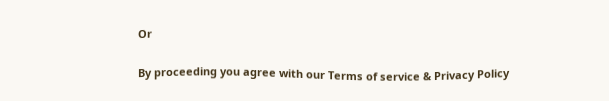Or

By proceeding you agree with our Terms of service & Privacy Policy